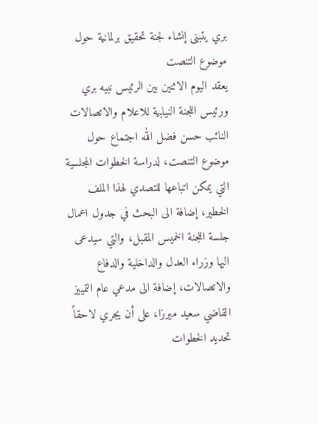بري يتبنى إنشاء لجنة تحقيق برلمانية حول موضوع التنصت
يعقد اليوم الاثنين بين الرئيس نبيه بري ورئيس اللجنة النيابية للاعلام والاتصالات النائب حسن فضل الله اجتماع حول موضوع التنصت، لدراسة الخطوات المجلسية التي يمكن اتباعها للتصدي لهذا الملف الخطير، إضافة الى البحث في جدول اعمال جلسة اللجنة الخميس المقبل، والتي سيدعى اليها وزراء العدل والداخلية والدفاع والاتصالات، إضافة الى مدعي عام التمييز القاضي سعيد ميرزا، على أن يجري لاحقاً تحديد الخطوات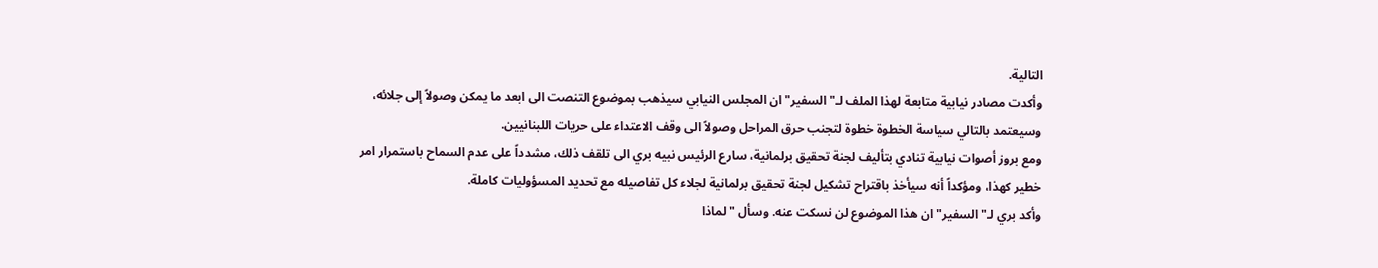التالية.
وأكدت مصادر نيابية متابعة لهذا الملف لـ"السفير" ان المجلس النيابي سيذهب بموضوع التنصت الى ابعد ما يمكن وصولاً إلى جلائه، وسيعتمد بالتالي سياسة الخطوة خطوة لتجنب حرق المراحل وصولاً الى وقف الاعتداء على حريات اللبنانيين.
ومع بروز أصوات نيابية تنادي بتأليف لجنة تحقيق برلمانية، سارع الرئيس نبيه بري الى تلقف ذلك، مشدداً على عدم السماح باستمرار امر خطير كهذا، ومؤكداً أنه سيأخذ باقتراح تشكيل لجنة تحقيق برلمانية لجلاء كل تفاصيله مع تحديد المسؤوليات كاملة.
وأكد بري لـ"السفير" ان هذا الموضوع لن نسكت عنه. وسأل "لماذا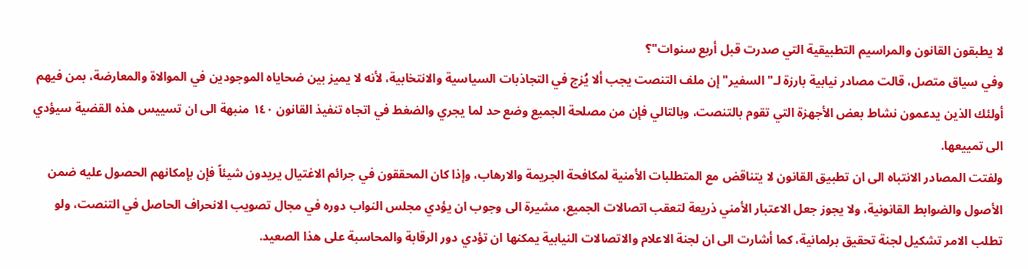لا يطبقون القانون والمراسيم التطبيقية التي صدرت قبل أربع سنوات"؟
وفي سياق متصل، قالت مصادر نيابية بارزة لـ"السفير" إن ملف التنصت يجب ألا يُزج في التجاذبات السياسية والانتخابية، لأنه لا يميز بين ضحاياه الموجودين في الموالاة والمعارضة، بمن فيهم أولئك الذين يدعمون نشاط بعض الأجهزة التي تقوم بالتنصت، وبالتالي فإن من مصلحة الجميع وضع حد لما يجري والضغط في اتجاه تنفيذ القانون ١٤٠ منبهة الى ان تسييس هذه القضية سيؤدي الى تمييعها.
ولفتت المصادر الانتباه الى ان تطبيق القانون لا يتناقض مع المتطلبات الأمنية لمكافحة الجريمة والارهاب، وإذا كان المحققون في جرائم الاغتيال يريدون شيئاً فإن بإمكانهم الحصول عليه ضمن الأصول والضوابط القانونية، ولا يجوز جعل الاعتبار الأمني ذريعة لتعقب اتصالات الجميع، مشيرة الى وجوب ان يؤدي مجلس النواب دوره في مجال تصويب الانحراف الحاصل في التنصت، ولو تطلب الامر تشكيل لجنة تحقيق برلمانية، كما أشارت الى ان لجنة الاعلام والاتصالات النيابية يمكنها ان تؤدي دور الرقابة والمحاسبة على هذا الصعيد.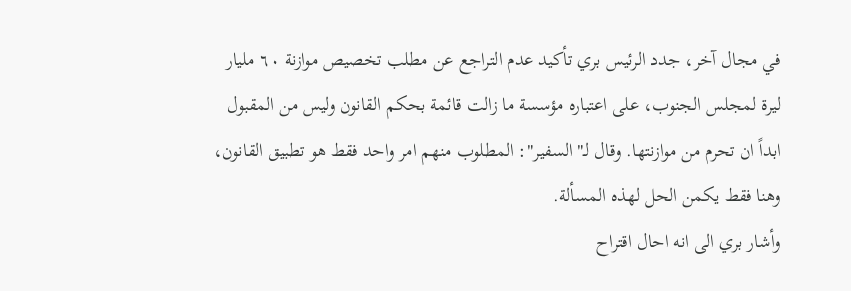في مجال آخر، جدد الرئيس بري تأكيد عدم التراجع عن مطلب تخصيص موازنة ٦٠ مليار ليرة لمجلس الجنوب، على اعتباره مؤسسة ما زالت قائمة بحكم القانون وليس من المقبول ابداً ان تحرم من موازنتها. وقال لـ"السفير": المطلوب منهم امر واحد فقط هو تطبيق القانون، وهنا فقط يكمن الحل لهذه المسألة.
وأشار بري الى انه احال اقتراح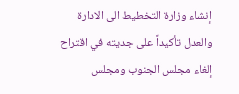إنشاء وزارة التخطيط الى الادارة والعدل تأكيداً على جديته في اقتراح إلغاء مجلس الجنوب ومجلس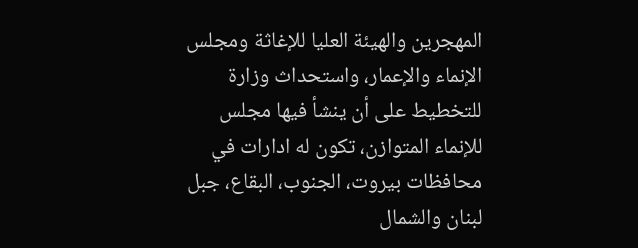المهجرين والهيئة العليا للإغاثة ومجلس الإنماء والإعمار، واستحداث وزارة للتخطيط على أن ينشأ فيها مجلس للإنماء المتوازن، تكون له ادارات في محافظات بيروت، الجنوب، البقاع، جبل لبنان والشمال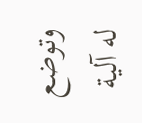وتوضع له آلية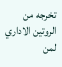تخرجه من الروتين الاداري لمن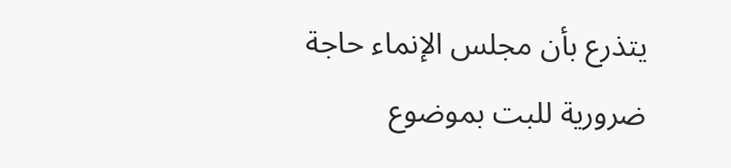يتذرع بأن مجلس الإنماء حاجة ضرورية للبت بموضوع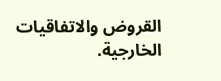القروض والاتفاقيات الخارجية.